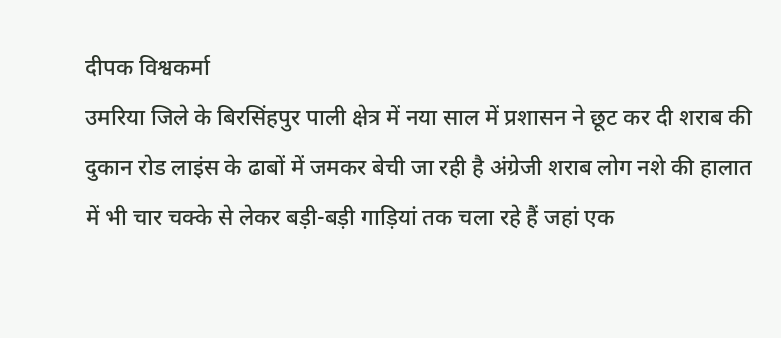दीपक विश्वकर्मा
उमरिया जिले के बिरसिंहपुर पाली क्षेत्र में नया साल में प्रशासन ने छूट कर दी शराब की दुकान रोड लाइंस के ढाबों में जमकर बेची जा रही है अंग्रेजी शराब लोग नशे की हालात में भी चार चक्के से लेकर बड़ी-बड़ी गाड़ियां तक चला रहे हैं जहां एक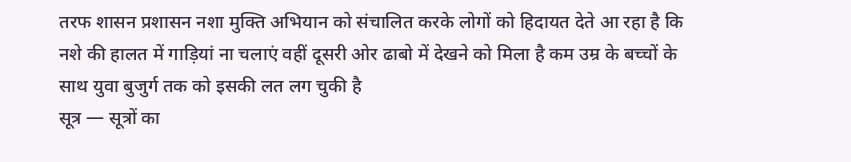तरफ शासन प्रशासन नशा मुक्ति अभियान को संचालित करके लोगों को हिदायत देते आ रहा है कि नशे की हालत में गाड़ियां ना चलाएं वहीं दूसरी ओर ढाबो में देखने को मिला है कम उम्र के बच्चों के साथ युवा बुजुर्ग तक को इसकी लत लग चुकी है
सूत्र — सूत्रों का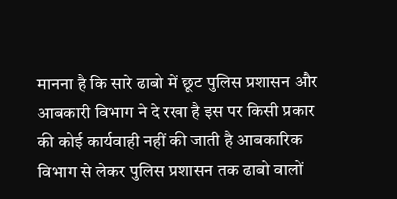मानना है कि सारे ढाबो में छूट पुलिस प्रशासन और आबकारी विभाग ने दे रखा है इस पर किसी प्रकार की कोई कार्यवाही नहीं की जाती है आबकारिक विभाग से लेकर पुलिस प्रशासन तक ढाबो वालों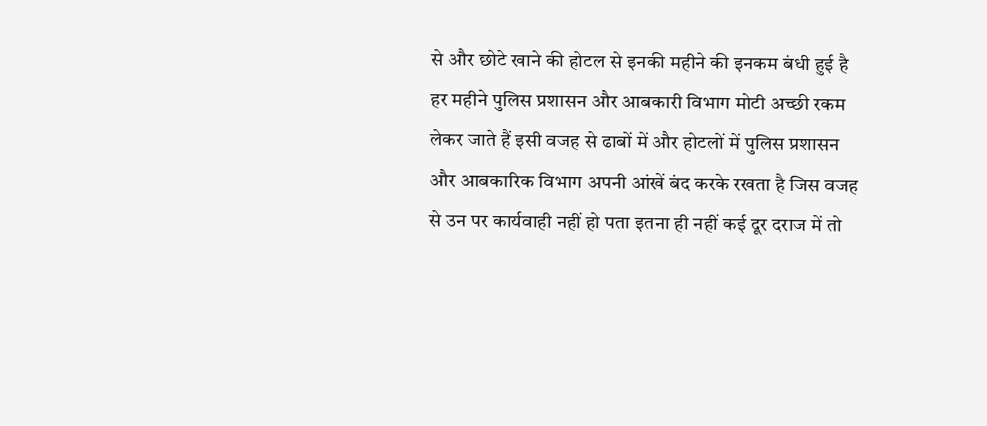से और छोटे खाने की होटल से इनकी महीने की इनकम बंधी हुई है हर महीने पुलिस प्रशासन और आबकारी विभाग मोटी अच्छी रकम लेकर जाते हैं इसी वजह से ढाबों में और होटलों में पुलिस प्रशासन और आबकारिक विभाग अपनी आंखें बंद करके रखता है जिस वजह से उन पर कार्यवाही नहीं हो पता इतना ही नहीं कई दूर दराज में तो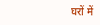घरों में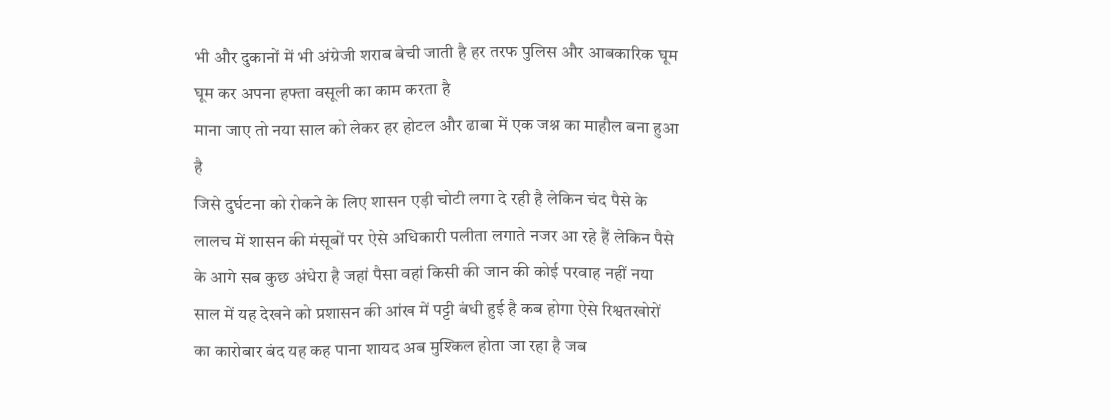भी और दुकानों में भी अंग्रेजी शराब बेची जाती है हर तरफ पुलिस और आबकारिक घूम घूम कर अपना हफ्ता वसूली का काम करता है
माना जाए तो नया साल को लेकर हर होटल और ढाबा में एक जश्न का माहौल बना हुआ है
जिसे दुर्घटना को रोकने के लिए शासन एड़ी चोटी लगा दे रही है लेकिन चंद पैसे के लालच में शासन की मंसूबों पर ऐसे अधिकारी पलीता लगाते नजर आ रहे हैं लेकिन पैसे के आगे सब कुछ अंधेरा है जहां पैसा वहां किसी की जान की कोई परवाह नहीं नया साल में यह देखने को प्रशासन की आंख में पट्टी बंधी हुई है कब होगा ऐसे रिश्वतखोरों का कारोबार बंद यह कह पाना शायद अब मुश्किल होता जा रहा है जब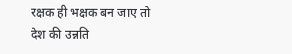रक्षक ही भक्षक बन जाए तो देश की उन्नति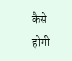कैसे होगी